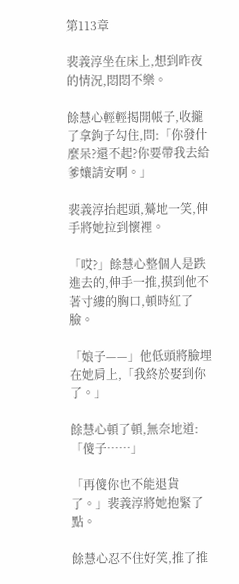第113章

裴義淳坐在床上,想到昨夜的情況,悶悶不樂。

餘慧心輕輕揭開帳子,收攏了拿鉤子勾住,問:「你發什麼呆?還不起?你要帶我去給爹孃請安啊。」

裴義淳抬起頭,驀地一笑,伸手將她拉到懷裡。

「哎?」餘慧心整個人是跌進去的,伸手一推,摸到他不著寸縷的胸口,頓時紅了臉。

「娘子——」他低頭將臉埋在她肩上,「我終於娶到你了。」

餘慧心頓了頓,無奈地道:「傻子……」

「再傻你也不能退貨了。」裴義淳將她抱緊了點。

餘慧心忍不住好笑,推了推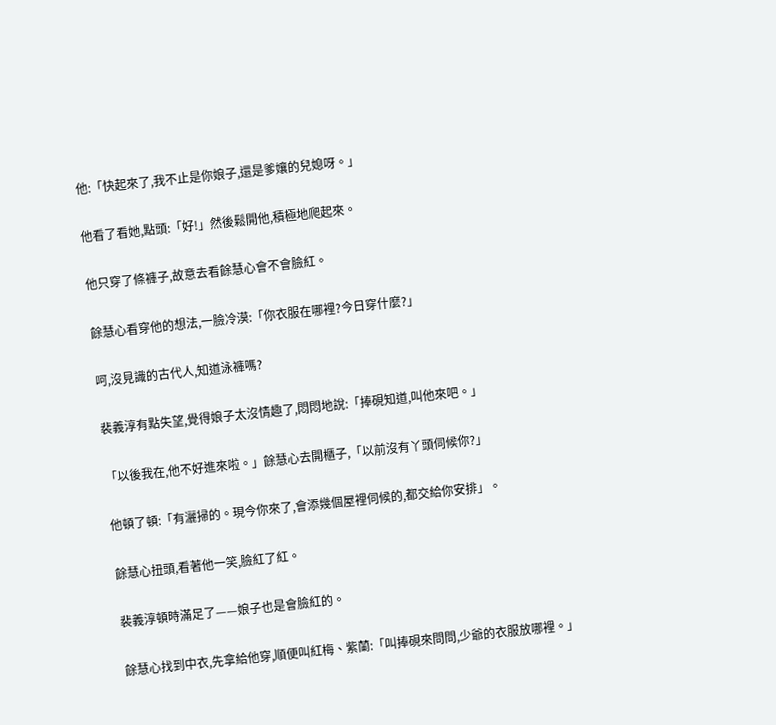他:「快起來了,我不止是你娘子,還是爹孃的兒媳呀。」

他看了看她,點頭:「好!」然後鬆開他,積極地爬起來。

他只穿了條褲子,故意去看餘慧心會不會臉紅。

餘慧心看穿他的想法,一臉冷漠:「你衣服在哪裡?今日穿什麼?」

呵,沒見識的古代人,知道泳褲嗎?

裴義淳有點失望,覺得娘子太沒情趣了,悶悶地說:「捧硯知道,叫他來吧。」

「以後我在,他不好進來啦。」餘慧心去開櫃子,「以前沒有丫頭伺候你?」

他頓了頓:「有灑掃的。現今你來了,會添幾個屋裡伺候的,都交給你安排」。

餘慧心扭頭,看著他一笑,臉紅了紅。

裴義淳頓時滿足了——娘子也是會臉紅的。

餘慧心找到中衣,先拿給他穿,順便叫紅梅、紫蘭:「叫捧硯來問問,少爺的衣服放哪裡。」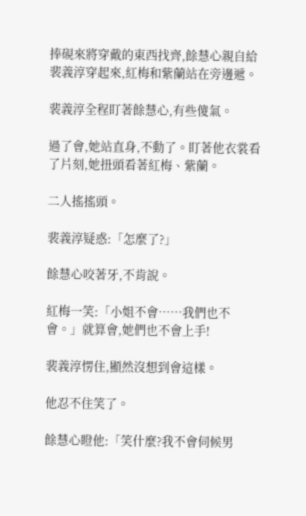捧硯來將穿戴的東西找齊,餘慧心親自給裴義淳穿起來,紅梅和紫蘭站在旁邊遞。

裴義淳全程盯著餘慧心,有些傻氣。

過了會,她站直身,不動了。盯著他衣裳看了片刻,她扭頭看著紅梅、紫蘭。

二人搖搖頭。

裴義淳疑惑:「怎麼了?」

餘慧心咬著牙,不肯說。

紅梅一笑:「小姐不會……我們也不會。」就算會,她們也不會上手!

裴義淳愣住,顯然沒想到會這樣。

他忍不住笑了。

餘慧心瞪他:「笑什麼?我不會伺候男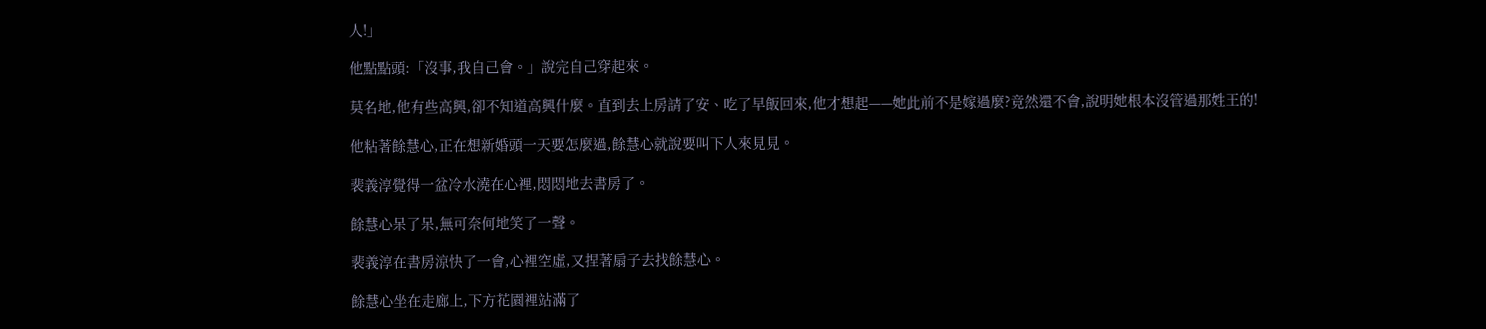人!」

他點點頭:「沒事,我自己會。」說完自己穿起來。

莫名地,他有些高興,卻不知道高興什麼。直到去上房請了安、吃了早飯回來,他才想起——她此前不是嫁過麼?竟然還不會,說明她根本沒管過那姓王的!

他粘著餘慧心,正在想新婚頭一天要怎麼過,餘慧心就說要叫下人來見見。

裴義淳覺得一盆冷水澆在心裡,悶悶地去書房了。

餘慧心呆了呆,無可奈何地笑了一聲。

裴義淳在書房涼快了一會,心裡空虛,又捏著扇子去找餘慧心。

餘慧心坐在走廊上,下方花園裡站滿了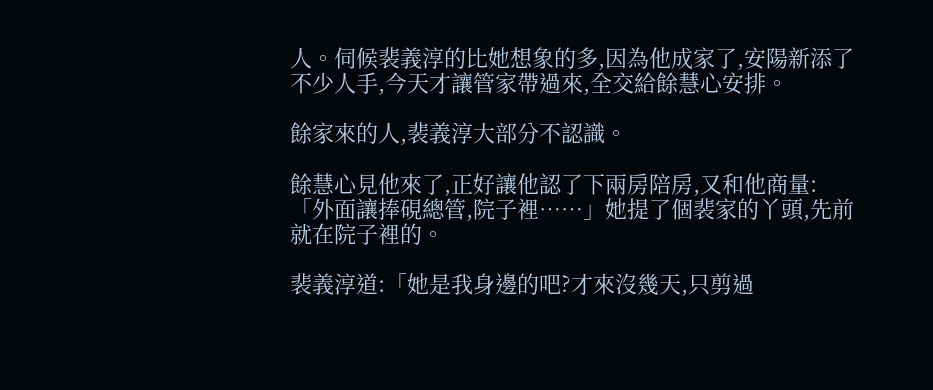人。伺候裴義淳的比她想象的多,因為他成家了,安陽新添了不少人手,今天才讓管家帶過來,全交給餘慧心安排。

餘家來的人,裴義淳大部分不認識。

餘慧心見他來了,正好讓他認了下兩房陪房,又和他商量:「外面讓捧硯總管,院子裡……」她提了個裴家的丫頭,先前就在院子裡的。

裴義淳道:「她是我身邊的吧?才來沒幾天,只剪過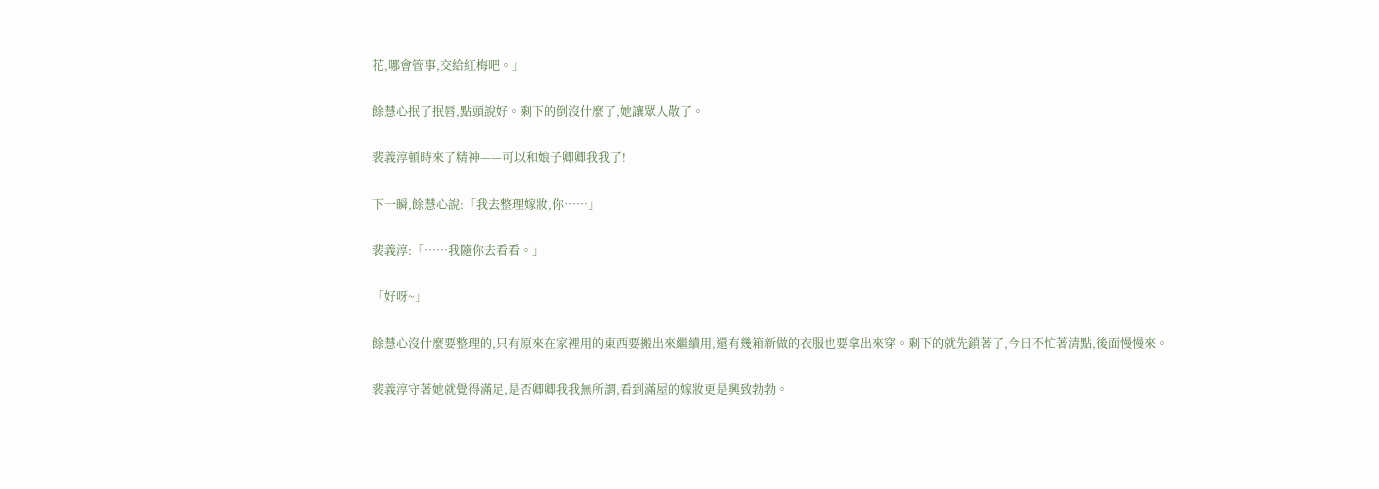花,哪會管事,交給紅梅吧。」

餘慧心抿了抿唇,點頭說好。剩下的倒沒什麼了,她讓眾人散了。

裴義淳頓時來了精神——可以和娘子卿卿我我了!

下一瞬,餘慧心說:「我去整理嫁妝,你……」

裴義淳:「……我隨你去看看。」

「好呀~」

餘慧心沒什麼要整理的,只有原來在家裡用的東西要搬出來繼續用,還有幾箱新做的衣服也要拿出來穿。剩下的就先鎖著了,今日不忙著清點,後面慢慢來。

裴義淳守著她就覺得滿足,是否卿卿我我無所謂,看到滿屋的嫁妝更是興致勃勃。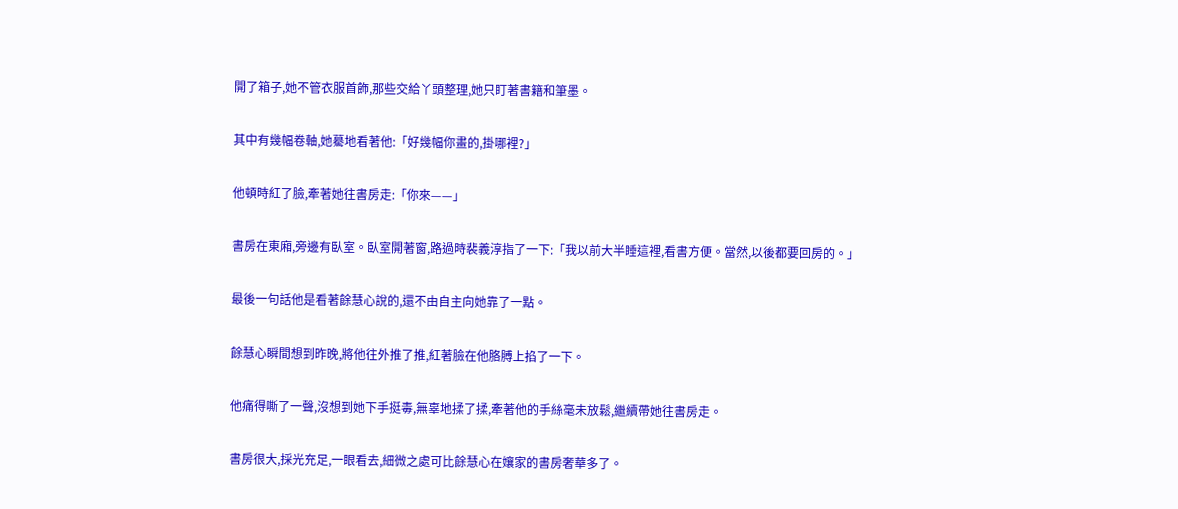開了箱子,她不管衣服首飾,那些交給丫頭整理,她只盯著書籍和筆墨。

其中有幾幅卷軸,她驀地看著他:「好幾幅你畫的,掛哪裡?」

他頓時紅了臉,牽著她往書房走:「你來——」

書房在東廂,旁邊有臥室。臥室開著窗,路過時裴義淳指了一下:「我以前大半睡這裡,看書方便。當然,以後都要回房的。」

最後一句話他是看著餘慧心說的,還不由自主向她靠了一點。

餘慧心瞬間想到昨晚,將他往外推了推,紅著臉在他胳膊上掐了一下。

他痛得嘶了一聲,沒想到她下手挺毒,無辜地揉了揉,牽著他的手絲毫未放鬆,繼續帶她往書房走。

書房很大,採光充足,一眼看去,細微之處可比餘慧心在孃家的書房奢華多了。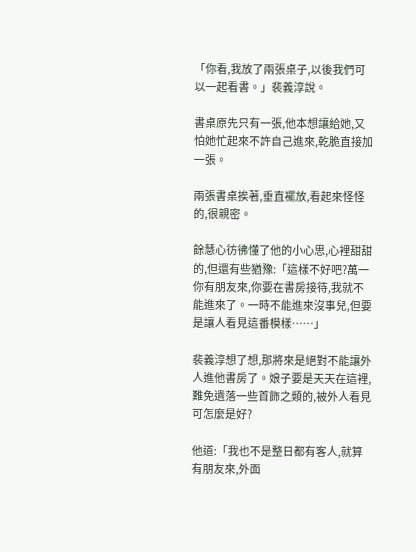「你看,我放了兩張桌子,以後我們可以一起看書。」裴義淳說。

書桌原先只有一張,他本想讓給她,又怕她忙起來不許自己進來,乾脆直接加一張。

兩張書桌挨著,垂直襬放,看起來怪怪的,很親密。

餘慧心彷彿懂了他的小心思,心裡甜甜的,但還有些猶豫:「這樣不好吧?萬一你有朋友來,你要在書房接待,我就不能進來了。一時不能進來沒事兒,但要是讓人看見這番模樣……」

裴義淳想了想,那將來是絕對不能讓外人進他書房了。娘子要是天天在這裡,難免遺落一些首飾之類的,被外人看見可怎麼是好?

他道:「我也不是整日都有客人,就算有朋友來,外面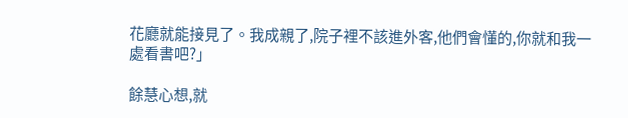花廳就能接見了。我成親了,院子裡不該進外客,他們會懂的,你就和我一處看書吧?」

餘慧心想,就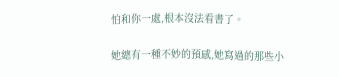怕和你一處,根本沒法看書了。

她總有一種不妙的預感,她寫過的那些小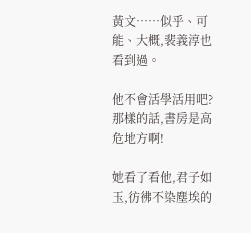黃文……似乎、可能、大概,裴義淳也看到過。

他不會活學活用吧?那樣的話,書房是高危地方啊!

她看了看他,君子如玉,彷彿不染塵埃的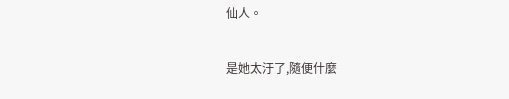仙人。

是她太汙了,隨便什麼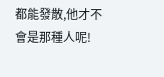都能發散,他才不會是那種人呢!